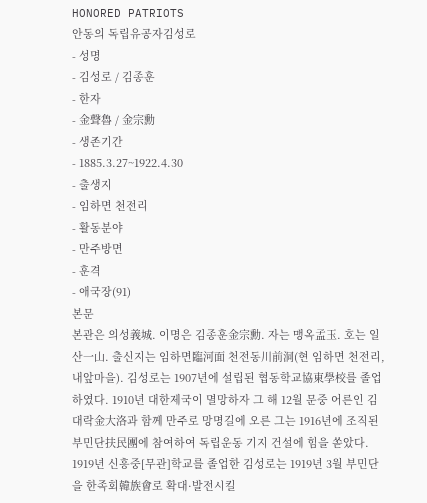HONORED PATRIOTS
안동의 독립유공자김성로
- 성명
- 김성로 / 김종훈
- 한자
- 金聲魯 / 金宗勳
- 생존기간
- 1885.3.27~1922.4.30
- 출생지
- 임하면 천전리
- 활동분야
- 만주방면
- 훈격
- 애국장(91)
본문
본관은 의성義城. 이명은 김종훈金宗勳. 자는 맹옥孟玉. 호는 일산一山. 출신지는 임하면臨河面 천전동川前洞(현 임하면 천전리, 내앞마을). 김성로는 1907년에 설립된 협동학교協東學校를 졸업하였다. 1910년 대한제국이 멸망하자 그 해 12월 문중 어른인 김대락金大洛과 함께 만주로 망명길에 오른 그는 1916년에 조직된 부민단扶民團에 참여하여 독립운동 기지 건설에 힘을 쏟았다. 1919년 신흥중[무관]학교를 졸업한 김성로는 1919년 3월 부민단을 한족회韓族會로 확대·발전시킬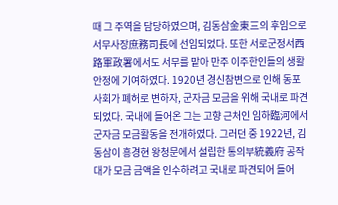때 그 주역을 담당하였으며, 김동삼金東三의 후임으로 서무사장庶務司長에 선임되었다. 또한 서로군정서西路軍政署에서도 서무를 맡아 만주 이주한인들의 생활 안정에 기여하였다. 1920년 경신참변으로 인해 동포사회가 폐허로 변하자, 군자금 모금을 위해 국내로 파견되었다. 국내에 들어온 그는 고향 근처인 임하臨河에서 군자금 모금활동을 전개하였다. 그러던 중 1922년, 김동삼이 흥경현 왕청문에서 설립한 통의부統義府 공작대가 모금 금액을 인수하려고 국내로 파견되어 들어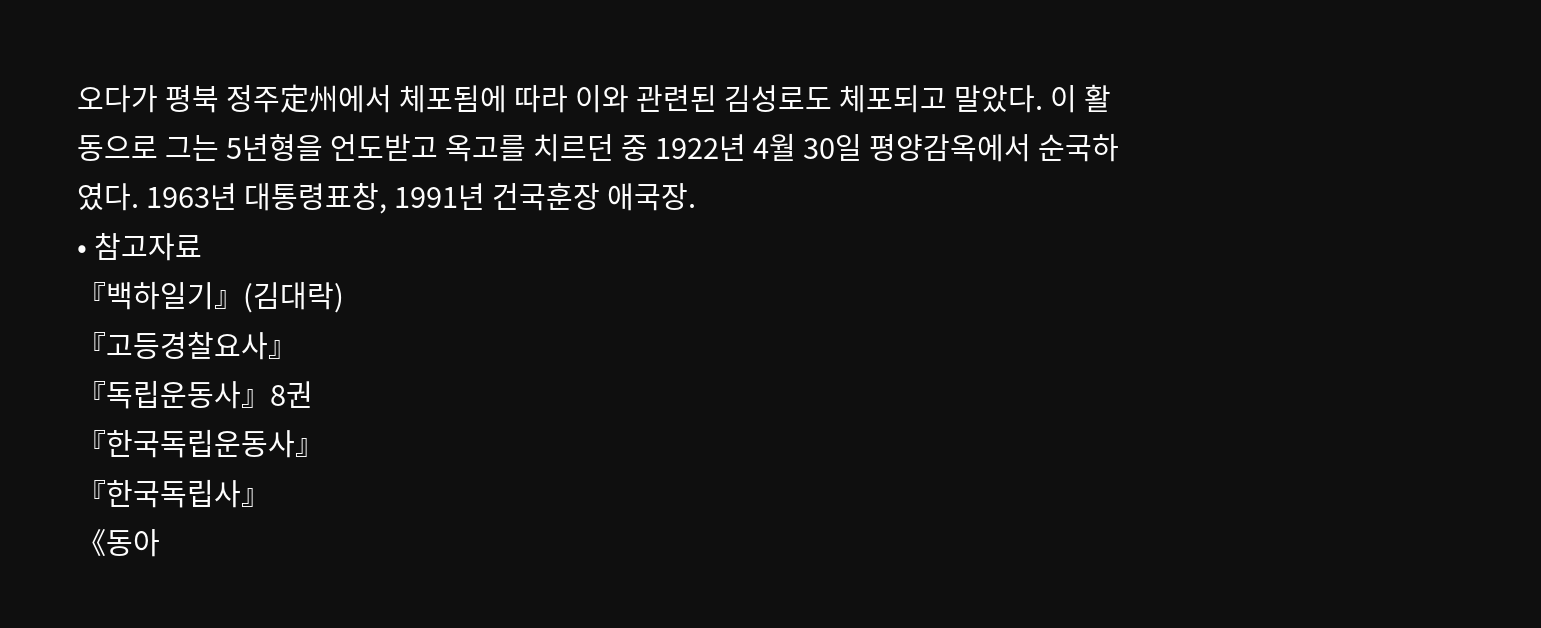오다가 평북 정주定州에서 체포됨에 따라 이와 관련된 김성로도 체포되고 말았다. 이 활동으로 그는 5년형을 언도받고 옥고를 치르던 중 1922년 4월 30일 평양감옥에서 순국하였다. 1963년 대통령표창, 1991년 건국훈장 애국장.
• 참고자료
『백하일기』(김대락)
『고등경찰요사』
『독립운동사』8권
『한국독립운동사』
『한국독립사』
《동아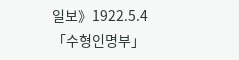일보》1922.5.4
「수형인명부」